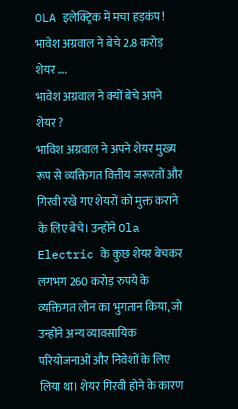OLA इलेक्ट्रिक में मचा हड़कंप ! भावेश अग्रवाल ने बेचे 2.8 करोड़ शेयर ….
भावेश अग्रवाल ने क्यों बेचे अपने शेयर ?
भाविश अग्रवाल ने अपने शेयर मुख्य रूप से व्यक्तिगत वित्तीय जरूरतों और गिरवी रखे गए शेयरों को मुक्त कराने के लिए बेचे। उन्होंने Ola Electric के कुछ शेयर बेचकर लगभग 260 करोड़ रुपये के व्यक्तिगत लोन का भुगतान किया, जो उन्होंने अन्य व्यावसायिक परियोजनाओं और निवेशों के लिए लिया था। शेयर गिरवी होने के कारण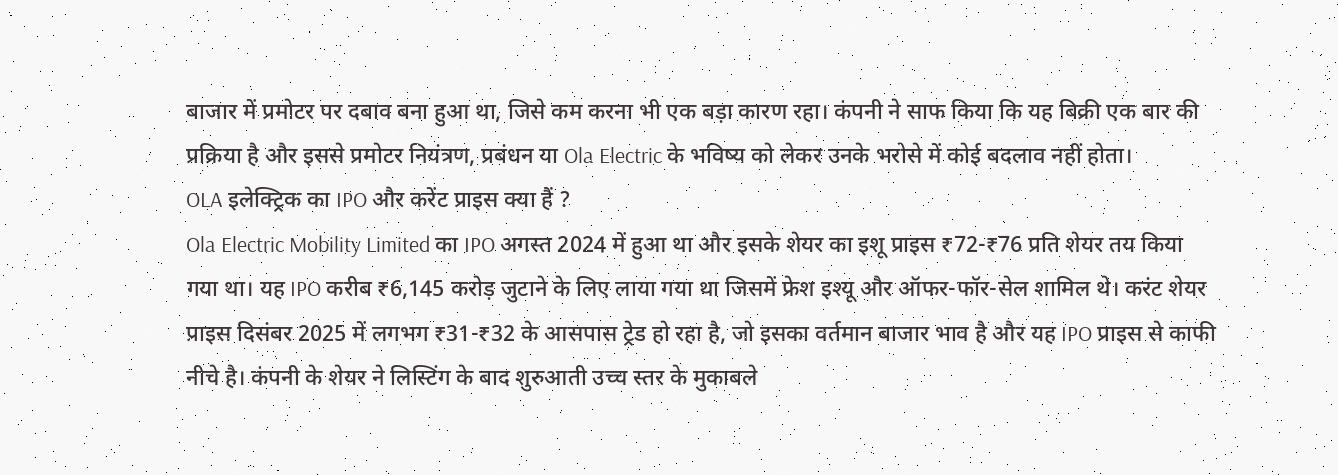बाजार में प्रमोटर पर दबाव बना हुआ था, जिसे कम करना भी एक बड़ा कारण रहा। कंपनी ने साफ किया कि यह बिक्री एक बार की प्रक्रिया है और इससे प्रमोटर नियंत्रण, प्रबंधन या Ola Electric के भविष्य को लेकर उनके भरोसे में कोई बदलाव नहीं होता।
OLA इलेक्ट्रिक का IPO और करेंट प्राइस क्या हैं ?
Ola Electric Mobility Limited का IPO अगस्त 2024 में हुआ था और इसके शेयर का इशू प्राइस ₹72-₹76 प्रति शेयर तय किया गया था। यह IPO करीब ₹6,145 करोड़ जुटाने के लिए लाया गया था जिसमें फ्रेश इश्यू और ऑफर-फॉर-सेल शामिल थे। करंट शेयर प्राइस दिसंबर 2025 में लगभग ₹31-₹32 के आसपास ट्रेड हो रहा है, जो इसका वर्तमान बाजार भाव है और यह IPO प्राइस से काफी नीचे है। कंपनी के शेयर ने लिस्टिंग के बाद शुरुआती उच्च स्तर के मुकाबले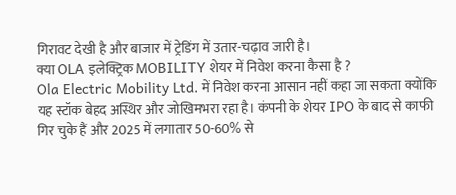गिरावट देखी है और बाजार में ट्रेडिंग में उतार-चढ़ाव जारी है।
क्या OLA इलेक्ट्रिक MOBILITY शेयर में निवेश करना कैसा है ?
Ola Electric Mobility Ltd. में निवेश करना आसान नहीं कहा जा सकता क्योंकि यह स्टॉक बेहद अस्थिर और जोखिमभरा रहा है। कंपनी के शेयर IPO के बाद से काफी गिर चुके हैं और 2025 में लगातार 50-60% से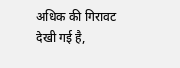अधिक की गिरावट देखी गई है,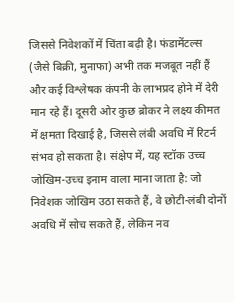जिससे निवेशकों में चिंता बढ़ी है। फंडामेंटल्स (जैसे बिक्री, मुनाफा) अभी तक मजबूत नहीं हैं और कई विश्लेषक कंपनी के लाभप्रद होने में देरी मान रहे हैं। दूसरी ओर कुछ ब्रोकर ने लक्ष्य कीमत में क्षमता दिखाई है, जिससे लंबी अवधि में रिटर्न संभव हो सकता है। संक्षेप में, यह स्टॉक उच्च जोखिम-उच्च इनाम वाला माना जाता है: जो निवेशक जोखिम उठा सकते हैं, वे छोटी-लंबी दोनों अवधि में सोच सकते हैं, लेकिन नव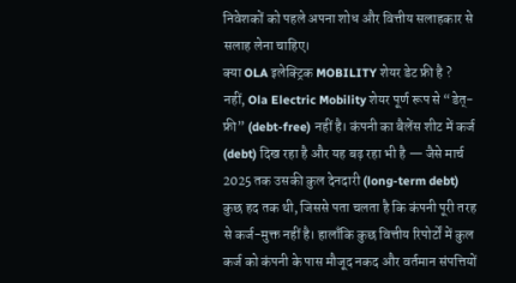निवेशकों को पहले अपना शोध और वित्तीय सलाहकार से सलाह लेना चाहिए।
क्या OLA इलेक्ट्रिक MOBILITY शेयर डेट फ्री है ?
नहीं, Ola Electric Mobility शेयर पूर्ण रूप से “डेत्-फ्री” (debt-free) नहीं है। कंपनी का बैलेंस शीट में कर्ज (debt) दिख रहा है और यह बढ़ रहा भी है — जैसे मार्च 2025 तक उसकी कुल देनदारी (long-term debt) कुछ हद तक थी, जिससे पता चलता है कि कंपनी पूरी तरह से कर्ज-मुक्त नहीं है। हालाँकि कुछ वित्तीय रिपोर्टों में कुल कर्ज को कंपनी के पास मौजूद नकद और वर्तमान संपत्तियों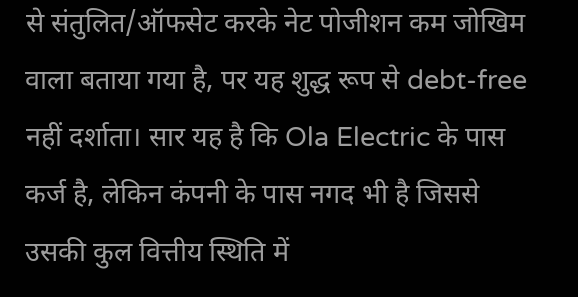से संतुलित/ऑफसेट करके नेट पोजीशन कम जोखिम वाला बताया गया है, पर यह शुद्ध रूप से debt-free नहीं दर्शाता। सार यह है कि Ola Electric के पास कर्ज है, लेकिन कंपनी के पास नगद भी है जिससे उसकी कुल वित्तीय स्थिति में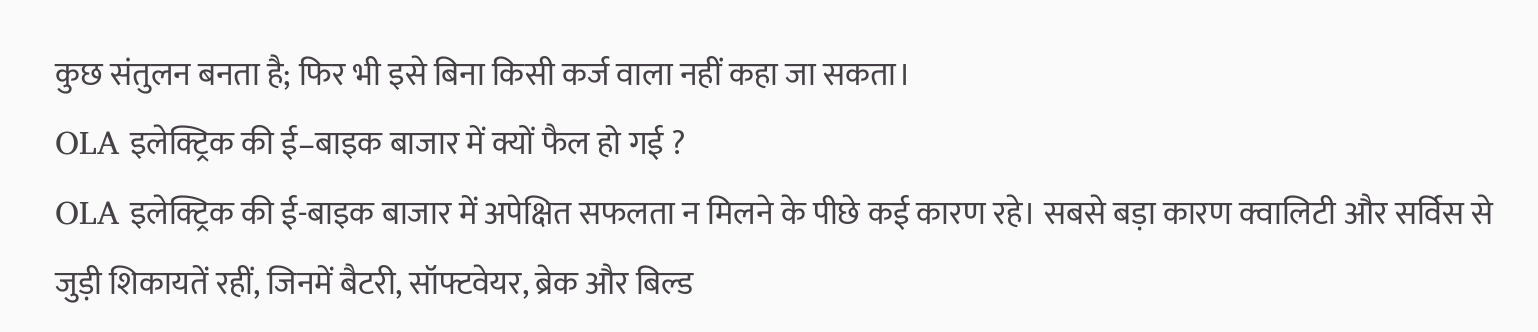कुछ संतुलन बनता है; फिर भी इसे बिना किसी कर्ज वाला नहीं कहा जा सकता।
OLA इलेक्ट्रिक की ई–बाइक बाजार में क्यों फैल हो गई ?
OLA इलेक्ट्रिक की ई-बाइक बाजार में अपेक्षित सफलता न मिलने के पीछे कई कारण रहे। सबसे बड़ा कारण क्वालिटी और सर्विस से जुड़ी शिकायतें रहीं, जिनमें बैटरी, सॉफ्टवेयर, ब्रेक और बिल्ड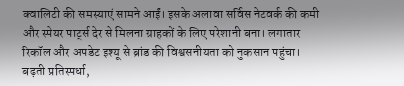क्वालिटी की समस्याएं सामने आईं। इसके अलावा सर्विस नेटवर्क की कमी और स्पेयर पार्ट्स देर से मिलना ग्राहकों के लिए परेशानी बना। लगातार रिकॉल और अपडेट इश्यू से ब्रांड की विश्वसनीयता को नुकसान पहुंचा। बढ़ती प्रतिस्पर्धा,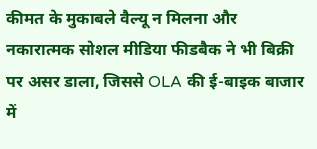कीमत के मुकाबले वैल्यू न मिलना और नकारात्मक सोशल मीडिया फीडबैक ने भी बिक्री पर असर डाला, जिससे OLA की ई-बाइक बाजार में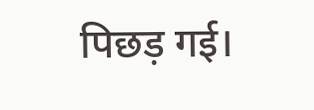पिछड़ गई।